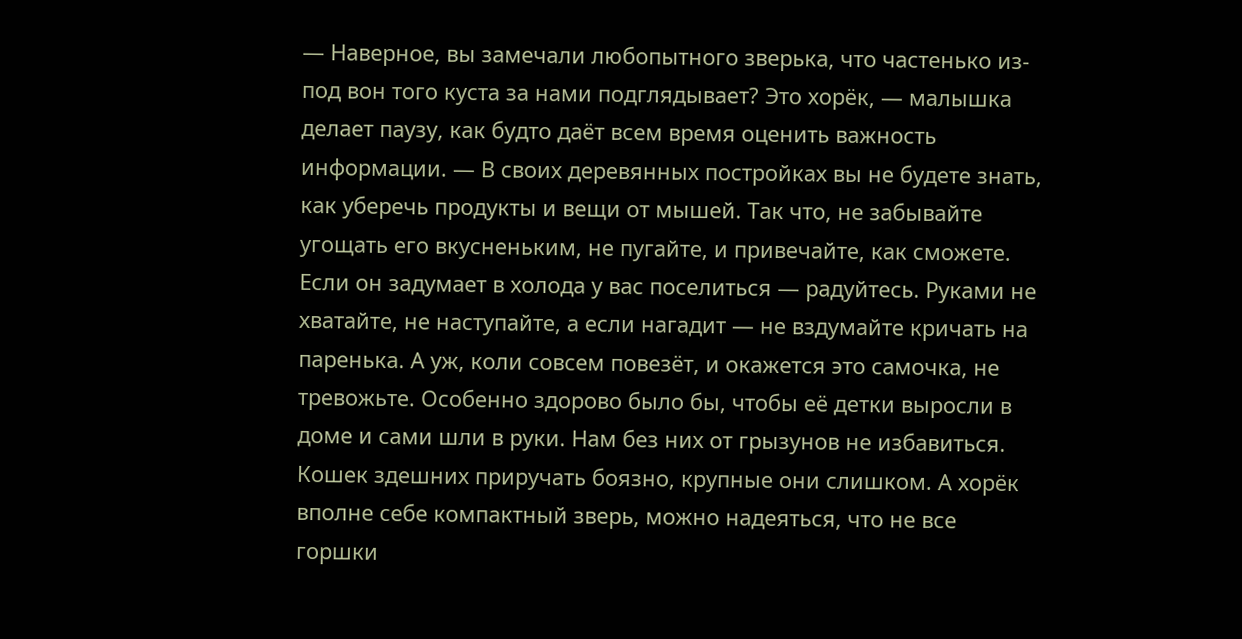— Наверное, вы замечали любопытного зверька, что частенько из-под вон того куста за нами подглядывает? Это хорёк, — малышка делает паузу, как будто даёт всем время оценить важность информации. — В своих деревянных постройках вы не будете знать, как уберечь продукты и вещи от мышей. Так что, не забывайте угощать его вкусненьким, не пугайте, и привечайте, как сможете.
Если он задумает в холода у вас поселиться — радуйтесь. Руками не хватайте, не наступайте, а если нагадит — не вздумайте кричать на паренька. А уж, коли совсем повезёт, и окажется это самочка, не тревожьте. Особенно здорово было бы, чтобы её детки выросли в доме и сами шли в руки. Нам без них от грызунов не избавиться. Кошек здешних приручать боязно, крупные они слишком. А хорёк вполне себе компактный зверь, можно надеяться, что не все горшки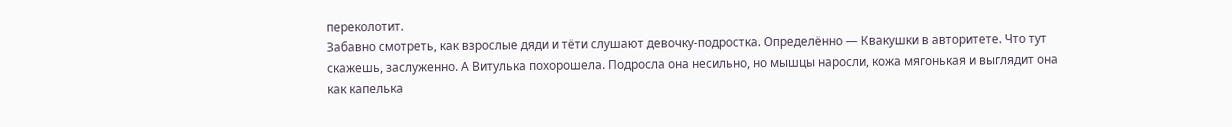переколотит.
Забавно смотреть, как взрослые дяди и тёти слушают девочку-подростка. Определённо — Квакушки в авторитете. Что тут скажешь, заслуженно. А Витулька похорошела. Подросла она несильно, но мышцы наросли, кожа мягонькая и выглядит она как капелька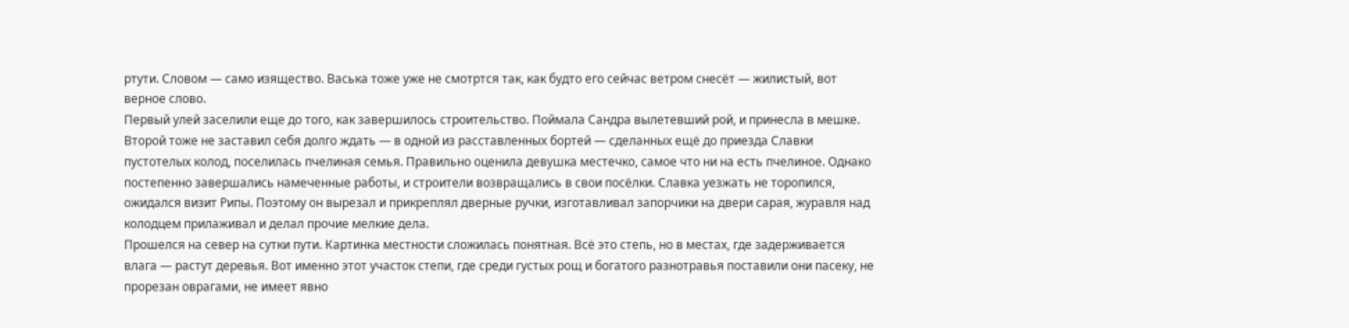ртути. Словом — само изящество. Васька тоже уже не смотртся так, как будто его сейчас ветром снесёт — жилистый, вот верное слово.
Первый улей заселили еще до того, как завершилось строительство. Поймала Сандра вылетевший рой, и принесла в мешке. Второй тоже не заставил себя долго ждать — в одной из расставленных бортей — сделанных ещё до приезда Славки пустотелых колод, поселилась пчелиная семья. Правильно оценила девушка местечко, самое что ни на есть пчелиное. Однако постепенно завершались намеченные работы, и строители возвращались в свои посёлки. Славка уезжать не торопился, ожидался визит Рипы. Поэтому он вырезал и прикреплял дверные ручки, изготавливал запорчики на двери сарая, журавля над колодцем прилаживал и делал прочие мелкие дела.
Прошелся на север на сутки пути. Картинка местности сложилась понятная. Всё это степь, но в местах, где задерживается влага — растут деревья. Вот именно этот участок степи, где среди густых рощ и богатого разнотравья поставили они пасеку, не прорезан оврагами, не имеет явно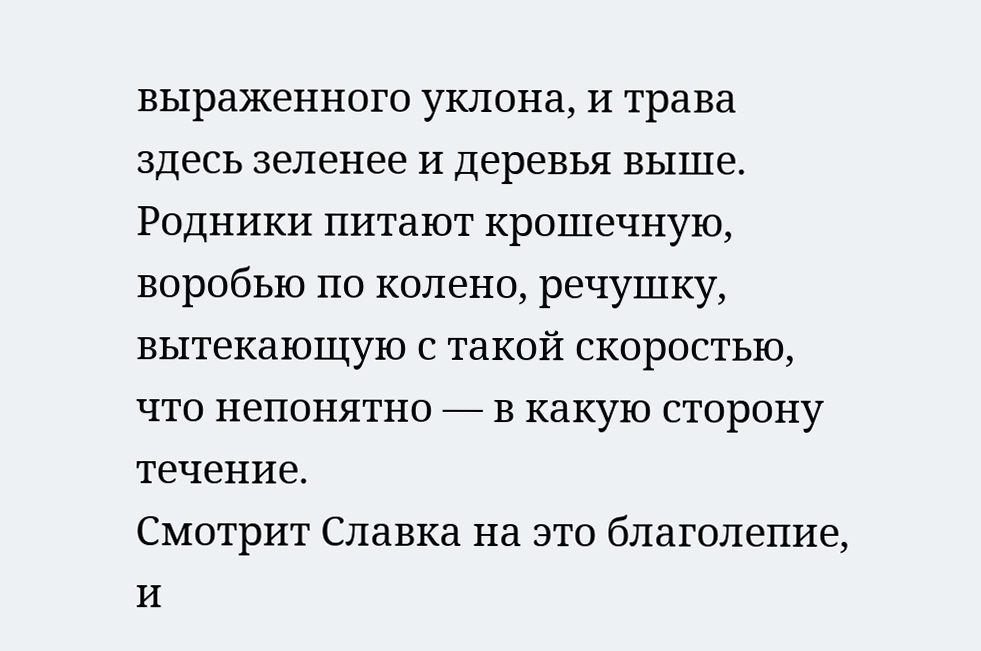выраженного уклона, и трава здесь зеленее и деревья выше. Родники питают крошечную, воробью по колено, речушку, вытекающую с такой скоростью, что непонятно — в какую сторону течение.
Смотрит Славка на это благолепие, и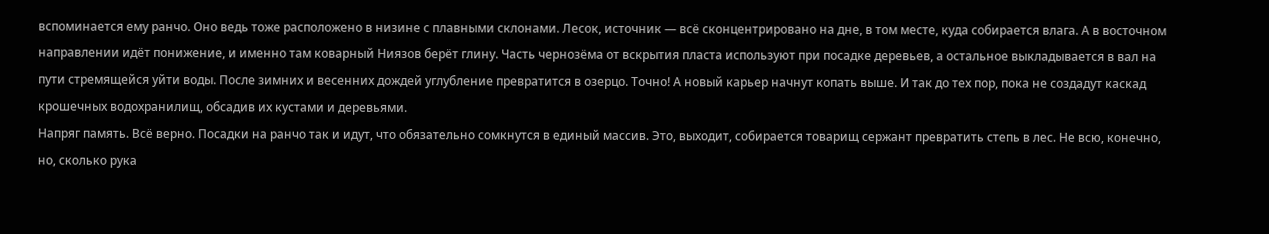вспоминается ему ранчо. Оно ведь тоже расположено в низине с плавными склонами. Лесок, источник — всё сконцентрировано на дне, в том месте, куда собирается влага. А в восточном направлении идёт понижение, и именно там коварный Ниязов берёт глину. Часть чернозёма от вскрытия пласта используют при посадке деревьев, а остальное выкладывается в вал на пути стремящейся уйти воды. После зимних и весенних дождей углубление превратится в озерцо. Точно! А новый карьер начнут копать выше. И так до тех пор, пока не создадут каскад крошечных водохранилищ, обсадив их кустами и деревьями.
Напряг память. Всё верно. Посадки на ранчо так и идут, что обязательно сомкнутся в единый массив. Это, выходит, собирается товарищ сержант превратить степь в лес. Не всю, конечно, но, сколько рука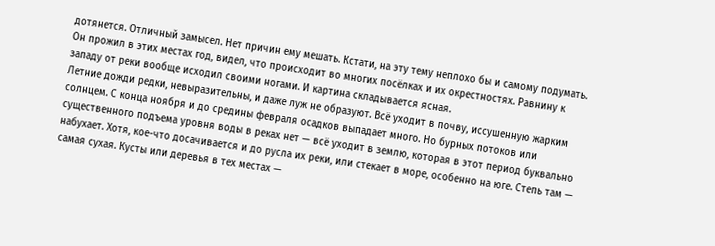дотянется. Отличный замысел. Нет причин ему мешать. Кстати, на эту тему неплохо бы и самому подумать. Он прожил в этих местах год, видел, что происходит во многих посёлках и их окрестностях. Равнину к западу от реки вообще исходил своими ногами. И картина складывается ясная.
Летние дожди редки, невыразительны, и даже луж не образуют. Всё уходит в почву, иссушенную жарким солнцем. С конца ноября и до средины февраля осадков выпадает много. Но бурных потоков или существенного подъема уровня воды в реках нет — всё уходит в землю, которая в этот период буквально набухает. Хотя, кое-что досачивается и до русла их реки, или стекает в море, особенно на юге. Степь там — самая сухая. Кусты или деревья в тех местах —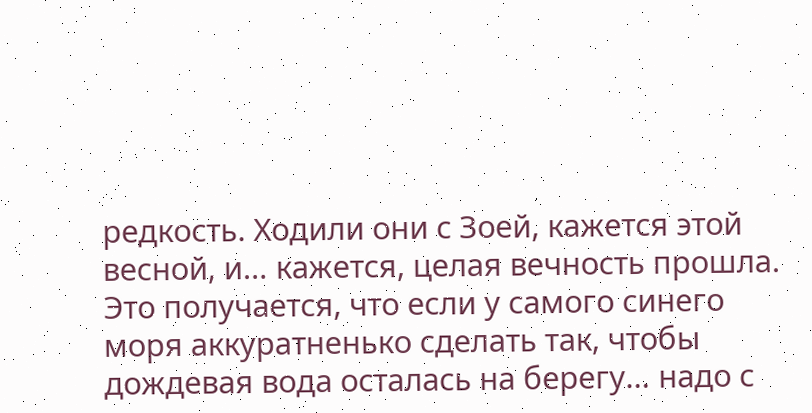редкость. Ходили они с Зоей, кажется этой весной, и… кажется, целая вечность прошла. Это получается, что если у самого синего моря аккуратненько сделать так, чтобы дождевая вода осталась на берегу… надо с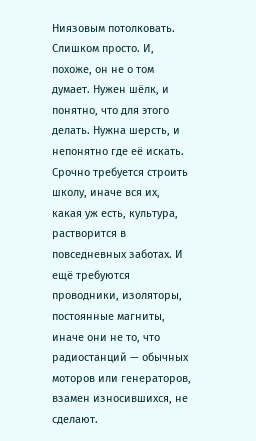Ниязовым потолковать. Слишком просто. И, похоже, он не о том думает. Нужен шёлк, и понятно, что для этого делать. Нужна шерсть, и непонятно где её искать. Срочно требуется строить школу, иначе вся их, какая уж есть, культура, растворится в повседневных заботах. И ещё требуются проводники, изоляторы, постоянные магниты, иначе они не то, что радиостанций — обычных моторов или генераторов, взамен износившихся, не сделают.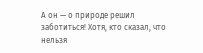А он — о природе решил заботиться! Хотя, кто сказал, что нельзя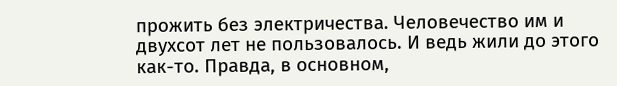прожить без электричества. Человечество им и двухсот лет не пользовалось. И ведь жили до этого как-то. Правда, в основном,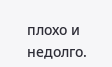плохо и недолго.